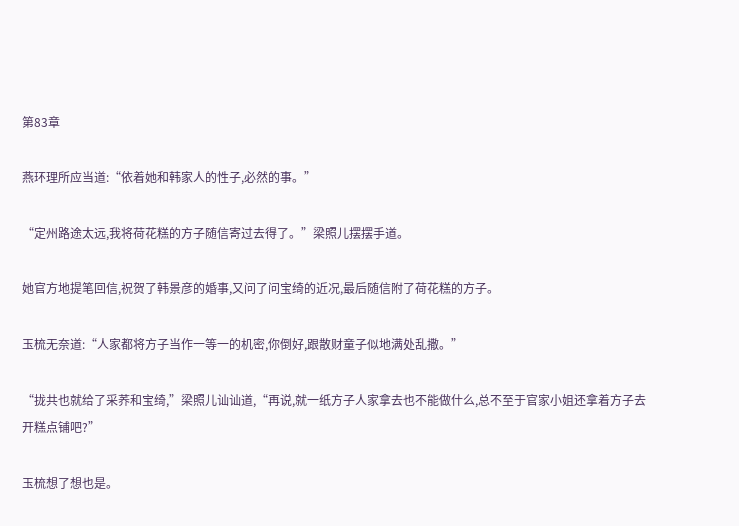第83章

燕环理所应当道:“依着她和韩家人的性子,必然的事。”

“定州路途太远,我将荷花糕的方子随信寄过去得了。”梁照儿摆摆手道。

她官方地提笔回信,祝贺了韩景彦的婚事,又问了问宝绮的近况,最后随信附了荷花糕的方子。

玉梳无奈道:“人家都将方子当作一等一的机密,你倒好,跟散财童子似地满处乱撒。”

“拢共也就给了采荞和宝绮,”梁照儿讪讪道,“再说,就一纸方子人家拿去也不能做什么,总不至于官家小姐还拿着方子去开糕点铺吧?”

玉梳想了想也是。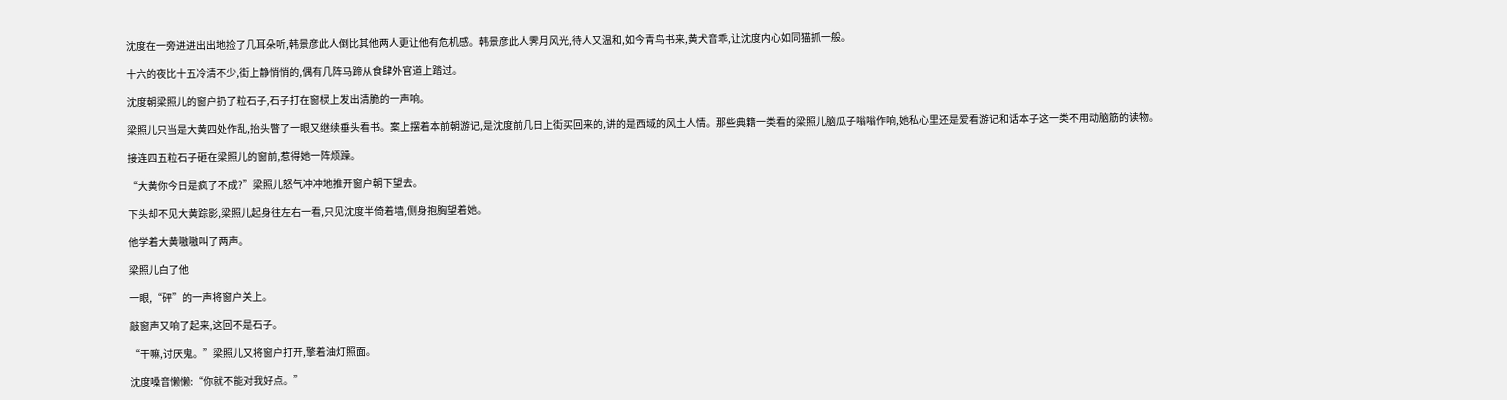沈度在一旁进进出出地捡了几耳朵听,韩景彦此人倒比其他两人更让他有危机感。韩景彦此人霁月风光,待人又温和,如今青鸟书来,黄犬音乖,让沈度内心如同猫抓一般。

十六的夜比十五冷清不少,街上静悄悄的,偶有几阵马蹄从食肆外官道上踏过。

沈度朝梁照儿的窗户扔了粒石子,石子打在窗棂上发出清脆的一声响。

梁照儿只当是大黄四处作乱,抬头瞥了一眼又继续垂头看书。案上摆着本前朝游记,是沈度前几日上街买回来的,讲的是西域的风土人情。那些典籍一类看的梁照儿脑瓜子嗡嗡作响,她私心里还是爱看游记和话本子这一类不用动脑筋的读物。

接连四五粒石子砸在梁照儿的窗前,惹得她一阵烦躁。

“大黄你今日是疯了不成?”梁照儿怒气冲冲地推开窗户朝下望去。

下头却不见大黄踪影,梁照儿起身往左右一看,只见沈度半倚着墙,侧身抱胸望着她。

他学着大黄嗷嗷叫了两声。

梁照儿白了他

一眼,“砰”的一声将窗户关上。

敲窗声又响了起来,这回不是石子。

“干嘛,讨厌鬼。”梁照儿又将窗户打开,擎着油灯照面。

沈度嗓音懒懒:“你就不能对我好点。”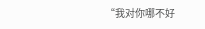“我对你哪不好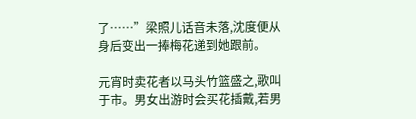了……”梁照儿话音未落,沈度便从身后变出一捧梅花递到她跟前。

元宵时卖花者以马头竹篮盛之,歌叫于市。男女出游时会买花插戴,若男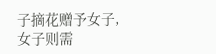子摘花赠予女子,女子则需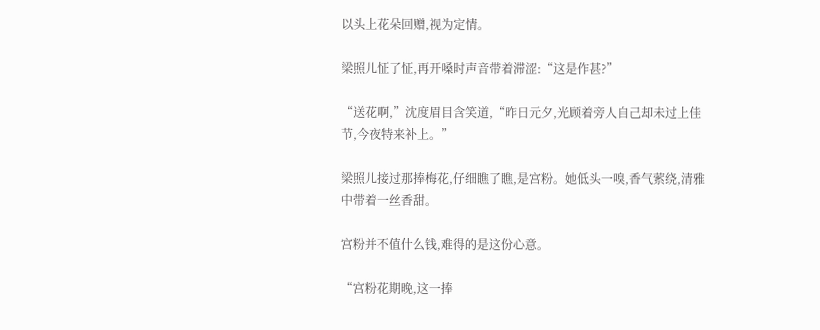以头上花朵回赠,视为定情。

梁照儿怔了怔,再开嗓时声音带着滞涩:“这是作甚?”

“送花啊,”沈度眉目含笑道,“昨日元夕,光顾着旁人自己却未过上佳节,今夜特来补上。”

梁照儿接过那捧梅花,仔细瞧了瞧,是宫粉。她低头一嗅,香气萦绕,清雅中带着一丝香甜。

宫粉并不值什么钱,难得的是这份心意。

“宫粉花期晚,这一捧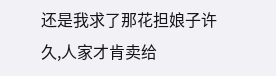还是我求了那花担娘子许久,人家才肯卖给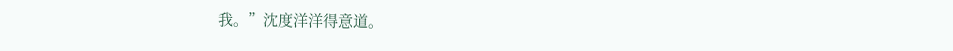我。”沈度洋洋得意道。